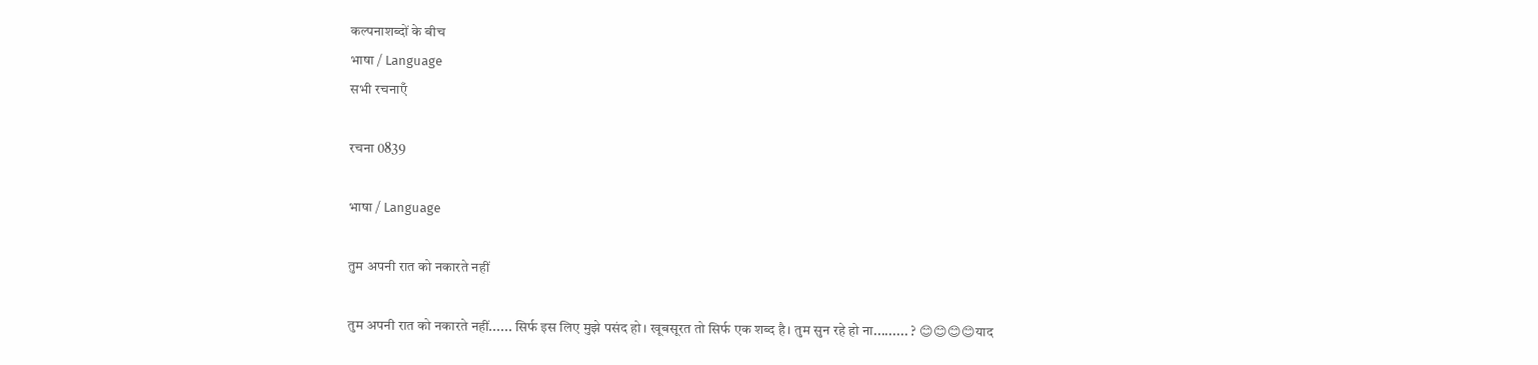कल्पनाशब्दों के बीच
भाषा / Language
सभी रचनाएँ

रचना 0839

भाषा / Language

तुम अपनी रात को नकारते नहीं

तुम अपनी रात को नकारते नहीं...... सिर्फ इस लिए मुझे पसंद हो। खूबसूरत तो सिर्फ एक शब्द है। तुम सुन रहे हो ना......... ? 😊😊😊😊याद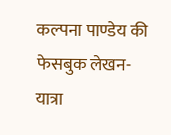कल्पना पाण्डेय की फेसबुक लेखन-यात्रा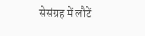सेसंग्रह में लौटें